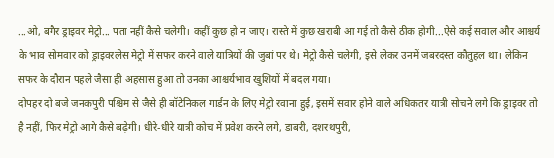...ओ, बगैर ड्राइवर मेट्रो... पता नहीं कैसे चलेगी। कहीं कुछ हो न जाए। रास्ते में कुछ खराबी आ गई तो कैसे ठीक होगी...ऐसे कई सवाल और आश्चर्य के भाव सोमवार को ड्राइवरलेस मेट्रो में सफर करने वाले यात्रियों की जुबां पर थे। मेट्रो कैसे चलेगी, इसे लेकर उनमें जबरदस्त कौतुहल था। लेकिन सफर के दौरान पहले जैसा ही अहसास हुआ तो उनका आश्चर्यभाव खुशियों में बदल गया।
दोपहर दो बजे जनकपुरी पश्चिम से जैसे ही बॉटेनिकल गार्डन के लिए मेट्रो रवाना हुई, इसमें सवार होने वाले अधिकतर यात्री सोचने लगे कि ड्राइवर तो है नहीं, फिर मेट्रो आगे कैसे बढ़ेगी। धीरे-धीरे यात्री कोच में प्रवेश करने लगे, डाबरी, दशरथपुरी,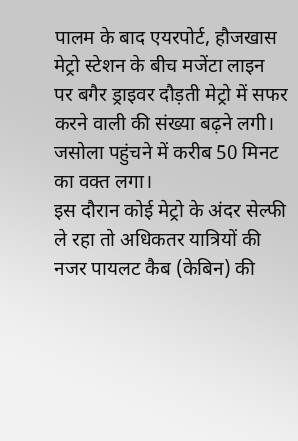पालम के बाद एयरपोर्ट, हौजखास मेट्रो स्टेशन के बीच मजेंटा लाइन पर बगैर ड्राइवर दौड़ती मेट्रो में सफर करने वाली की संख्या बढ़ने लगी। जसोला पहुंचने में करीब 50 मिनट का वक्त लगा।
इस दौरान कोई मेट्रो के अंदर सेल्फी ले रहा तो अधिकतर यात्रियों की नजर पायलट कैब (केबिन) की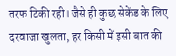तरफ टिकी रही। जैसे ही कुछ सेकेंड के लिए दरवाजा खुलता, हर किसी में इसी बात की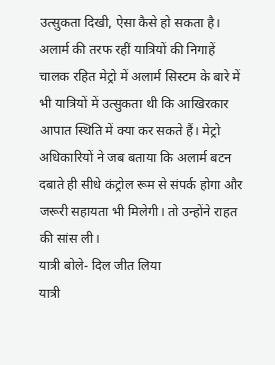उत्सुकता दिखी, ऐसा कैसे हो सकता है।
अलार्म की तरफ रहीं यात्रियों की निगाहें
चालक रहित मेट्रो में अलार्म सिस्टम के बारे में भी यात्रियों में उत्सुकता थी कि आखिरकार आपात स्थिति में क्या कर सकते हैं। मेट्रो अधिकारियों ने जब बताया कि अलार्म बटन दबाते ही सीधे कंट्रोल रूम से संपर्क होगा और जरूरी सहायता भी मिलेगी। तो उन्होंने राहत की सांस ली।
यात्री बोले- दिल जीत लिया
यात्री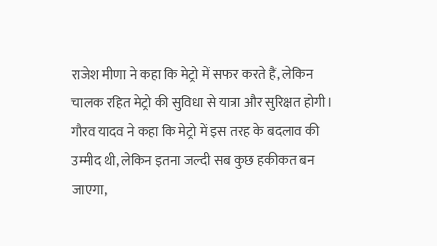राजेश मीणा ने कहा कि मेट्रो में सफर करते हैं, लेकिन चालक रहित मेट्रो की सुविधा से यात्रा और सुरिक्षत होगी। गौरव यादव ने कहा कि मेट्रो में इस तरह के बदलाव की उम्मीद थी, लेकिन इतना जल्दी सब कुछ हकीकत बन जाएगा,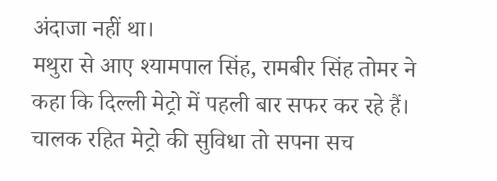अंदाजा नहीं था।
मथुरा से आए श्यामपाल सिंह, रामबीर सिंह तोमर ने कहा कि दिल्ली मेट्रो में पहली बार सफर कर रहे हैं। चालक रहित मेट्रो की सुविधा तो सपना सच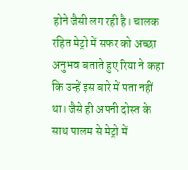होने जैसी लग रही है। चालक रहित मेट्रो में सफर को अच्छा अनुभव बताते हुए रिया ने कहा कि उन्हें इस बारे में पता नहीं था। जैसे ही अपनी दोस्त के साथ पालम से मेट्रो में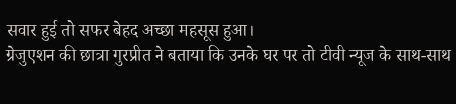सवार हुई तो सफर बेहद अच्छा महसूस हुआ।
ग्रेजुएशन की छात्रा गुरप्रीत ने बताया कि उनके घर पर तो टीवी न्यूज के साथ-साथ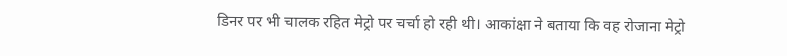डिनर पर भी चालक रहित मेट्रो पर चर्चा हो रही थी। आकांक्षा ने बताया कि वह रोजाना मेट्रो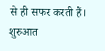से ही सफर करती हैं। शुरुआत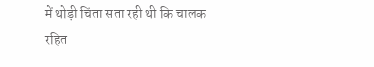में थोड़ी चिंता सता रही थी कि चालक रहित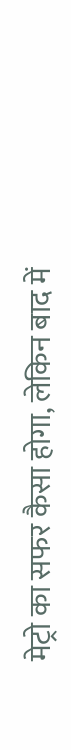मेट्रो का सफर कैसा होगा, लेकिन बाद में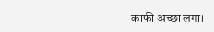काफी अच्छा लगा।